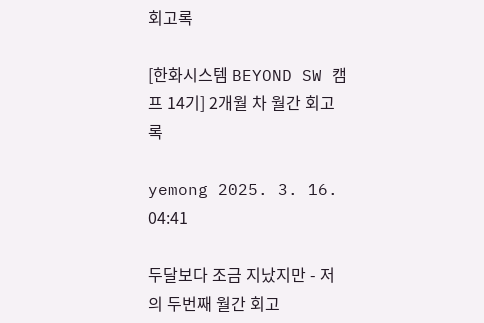회고록

[한화시스템 BEYOND SW 캠프 14기] 2개월 차 월간 회고록

yemong 2025. 3. 16. 04:41

두달보다 조금 지났지만 - 저의 두번째 월간 회고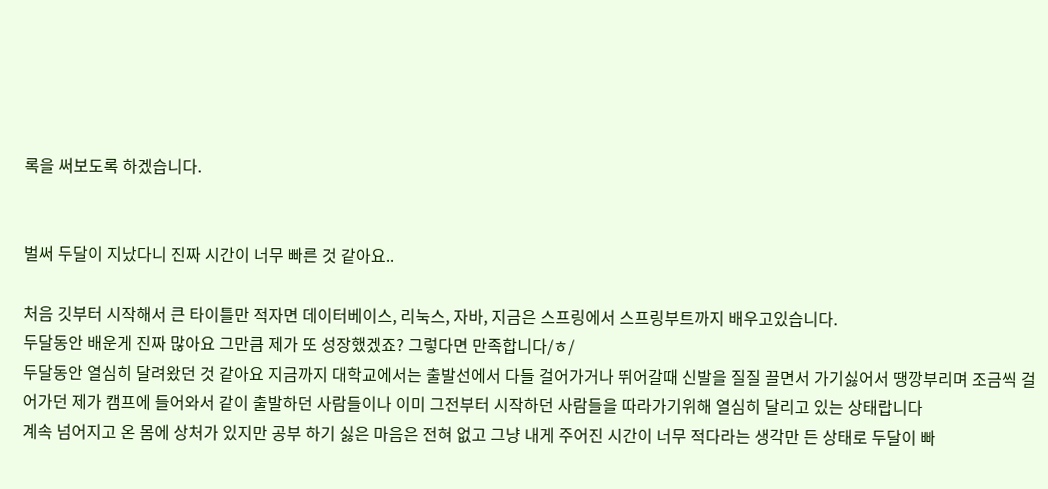록을 써보도록 하겠습니다.


벌써 두달이 지났다니 진짜 시간이 너무 빠른 것 같아요..

처음 깃부터 시작해서 큰 타이틀만 적자면 데이터베이스, 리눅스, 자바, 지금은 스프링에서 스프링부트까지 배우고있습니다.
두달동안 배운게 진짜 많아요 그만큼 제가 또 성장했겠죠? 그렇다면 만족합니다/ㅎ/
두달동안 열심히 달려왔던 것 같아요 지금까지 대학교에서는 출발선에서 다들 걸어가거나 뛰어갈때 신발을 질질 끌면서 가기싫어서 땡깡부리며 조금씩 걸어가던 제가 캠프에 들어와서 같이 출발하던 사람들이나 이미 그전부터 시작하던 사람들을 따라가기위해 열심히 달리고 있는 상태랍니다
계속 넘어지고 온 몸에 상처가 있지만 공부 하기 싫은 마음은 전혀 없고 그냥 내게 주어진 시간이 너무 적다라는 생각만 든 상태로 두달이 빠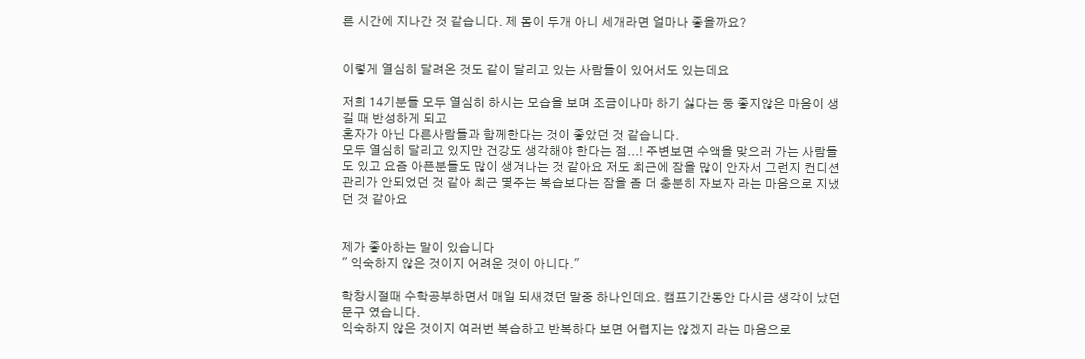른 시간에 지나간 것 같습니다. 제 몸이 두개 아니 세개라면 얼마나 좋을까요?


이렇게 열심히 달려온 것도 같이 달리고 있는 사람들이 있어서도 있는데요

저희 14기분들 모두 열심히 하시는 모습을 보며 조금이나마 하기 싫다는 둥 좋지않은 마음이 생길 때 반성하게 되고
혼자가 아닌 다른사람들과 함께한다는 것이 좋았던 것 같습니다.
모두 열심히 달리고 있지만 건강도 생각해야 한다는 점...! 주변보면 수액을 맞으러 가는 사람들도 있고 요즘 아픈분들도 많이 생겨나는 것 같아요 저도 최근에 잠을 많이 안자서 그런지 컨디션 관리가 안되었던 것 같아 최근 몇주는 복습보다는 잠을 좀 더 충분히 자보자 라는 마음으로 지냈던 것 같아요


제가 좋아하는 말이 있습니다
" 익숙하지 않은 것이지 어려운 것이 아니다."

학창시절때 수학공부하면서 매일 되새겼던 말중 하나인데요. 캠프기간동안 다시금 생각이 났던 문구 였습니다.
익숙하지 않은 것이지 여러번 복습하고 반복하다 보면 어렵지는 않겠지 라는 마음으로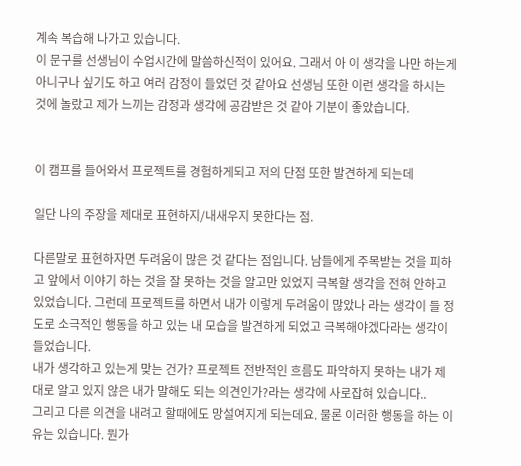계속 복습해 나가고 있습니다.
이 문구를 선생님이 수업시간에 말씀하신적이 있어요. 그래서 아 이 생각을 나만 하는게 아니구나 싶기도 하고 여러 감정이 들었던 것 같아요 선생님 또한 이런 생각을 하시는 것에 놀랐고 제가 느끼는 감정과 생각에 공감받은 것 같아 기분이 좋았습니다.


이 캠프를 들어와서 프로젝트를 경험하게되고 저의 단점 또한 발견하게 되는데

일단 나의 주장을 제대로 표현하지/내새우지 못한다는 점.

다른말로 표현하자면 두려움이 많은 것 같다는 점입니다. 남들에게 주목받는 것을 피하고 앞에서 이야기 하는 것을 잘 못하는 것을 알고만 있었지 극복할 생각을 전혀 안하고 있었습니다. 그런데 프로젝트를 하면서 내가 이렇게 두려움이 많았나 라는 생각이 들 정도로 소극적인 행동을 하고 있는 내 모습을 발견하게 되었고 극복해야겠다라는 생각이 들었습니다.
내가 생각하고 있는게 맞는 건가? 프로젝트 전반적인 흐름도 파악하지 못하는 내가 제대로 알고 있지 않은 내가 말해도 되는 의견인가?라는 생각에 사로잡혀 있습니다..
그리고 다른 의견을 내려고 할때에도 망설여지게 되는데요. 물론 이러한 행동을 하는 이유는 있습니다. 뭔가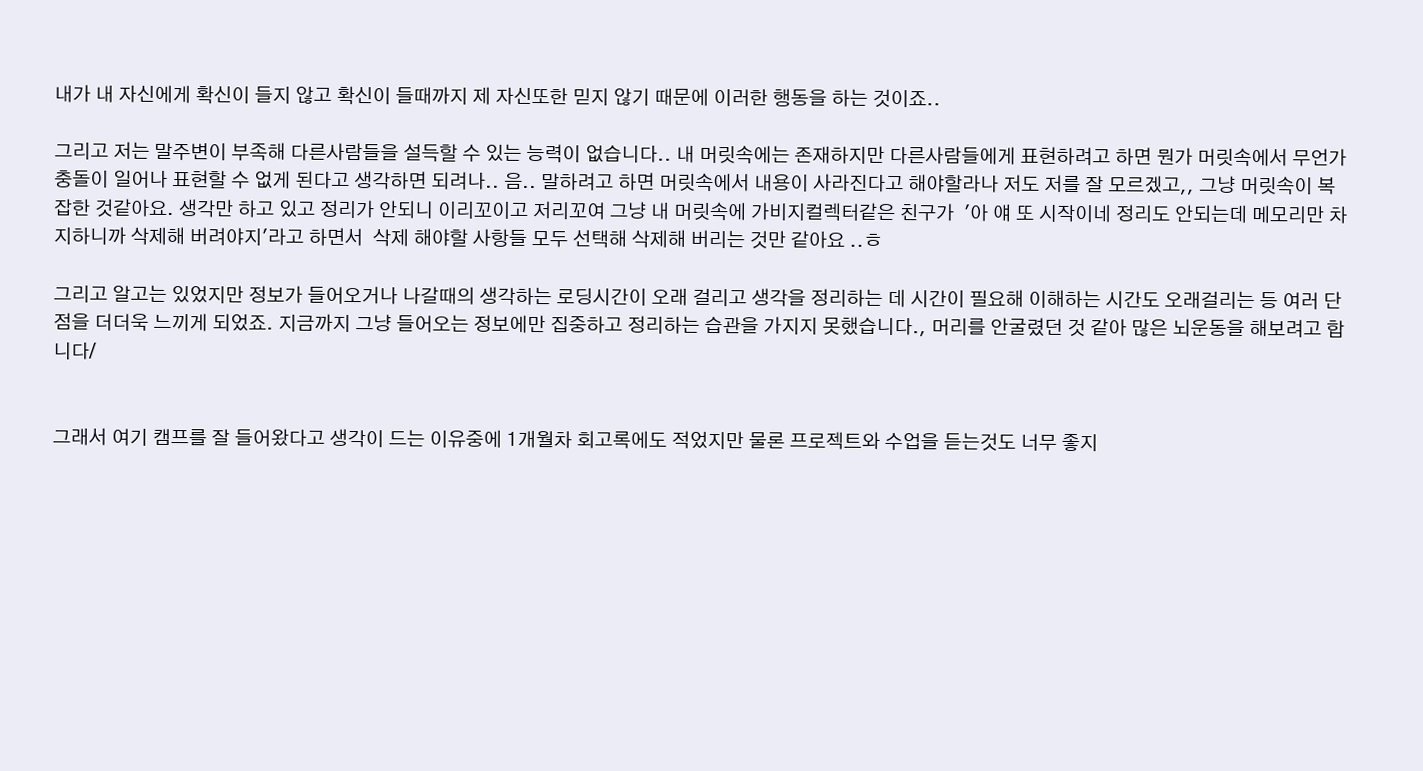내가 내 자신에게 확신이 들지 않고 확신이 들때까지 제 자신또한 믿지 않기 때문에 이러한 행동을 하는 것이죠..

그리고 저는 말주변이 부족해 다른사람들을 설득할 수 있는 능력이 없습니다.. 내 머릿속에는 존재하지만 다른사람들에게 표현하려고 하면 뭔가 머릿속에서 무언가 충돌이 일어나 표현할 수 없게 된다고 생각하면 되려나.. 음.. 말하려고 하면 머릿속에서 내용이 사라진다고 해야할라나 저도 저를 잘 모르겠고,, 그냥 머릿속이 복잡한 것같아요. 생각만 하고 있고 정리가 안되니 이리꼬이고 저리꼬여 그냥 내 머릿속에 가비지컬렉터같은 친구가  '아 얘 또 시작이네 정리도 안되는데 메모리만 차지하니까 삭제해 버려야지'라고 하면서  삭제 해야할 사항들 모두 선택해 삭제해 버리는 것만 같아요 ..ㅎ

그리고 알고는 있었지만 정보가 들어오거나 나갈때의 생각하는 로딩시간이 오래 걸리고 생각을 정리하는 데 시간이 필요해 이해하는 시간도 오래걸리는 등 여러 단점을 더더욱 느끼게 되었죠. 지금까지 그냥 들어오는 정보에만 집중하고 정리하는 습관을 가지지 못했습니다., 머리를 안굴렸던 것 같아 많은 뇌운동을 해보려고 합니다/


그래서 여기 캠프를 잘 들어왔다고 생각이 드는 이유중에 1개월차 회고록에도 적었지만 물론 프로젝트와 수업을 듣는것도 너무 좋지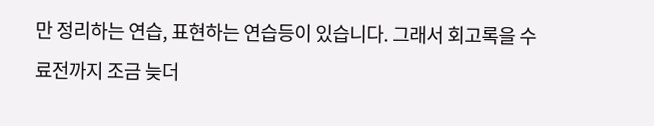만 정리하는 연습, 표현하는 연습등이 있습니다. 그래서 회고록을 수료전까지 조금 늦더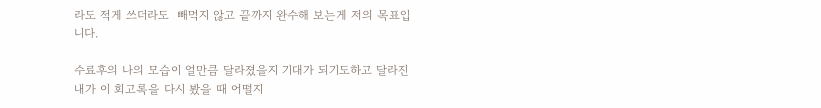라도 적게 쓰더라도  빼먹지 않고 끝까지 완수해 보는게 저의 목표입니다.

수료후의 나의 모습이 얼만큼 달라졌을지 기대가 되기도하고 달라진 내가 이 회고록을 다시 봤을 때 어떨지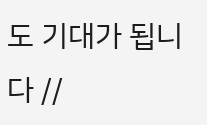도 기대가 됩니다 //